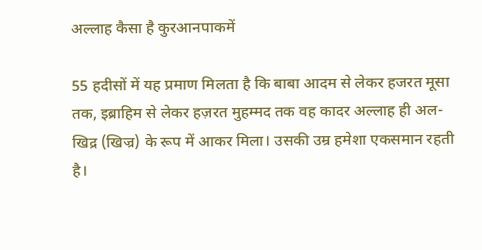अल्लाह कैसा है कुरआनपाकमें

55 हदीसों में यह प्रमाण मिलता है कि बाबा आदम से लेकर हजरत मूसा तक, इब्राहिम से लेकर हज़रत मुहम्मद तक वह कादर अल्लाह ही अल-खिद्र (खिज्र) के रूप में आकर मिला। उसकी उम्र हमेशा एकसमान रहती है।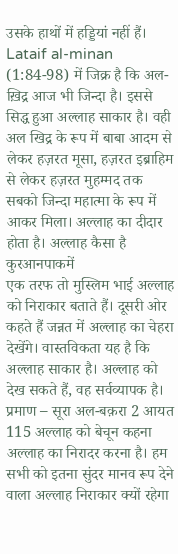उसके हाथों में हड्डियां नहीं हैं। Lataif al-minan (1:84-98) में जिक्र है कि अल-ख़िद्र आज भी जिन्दा है। इससे सिद्ध हुआ अल्लाह साकार है। वही अल खिद्र के रूप में बाबा आदम से लेकर हज़रत मूसा, हज़रत इब्राहिम से लेकर हज़रत मुहम्मद तक सबको जिन्दा महात्मा के रूप में आकर मिला। अल्लाह का दीदार होता है। अल्लाह कैसा है कुरआनपाकमें
एक तरफ तो मुस्लिम भाई अल्लाह को निराकार बताते हैं। दूसरी ओर कहते हैं जन्नत में अल्लाह का चेहरा देखेंगे। वास्तविकता यह है कि अल्लाह साकार है। अल्लाह को देख सकते हैं, वह सर्वव्यापक है। प्रमाण – सूरा अल-बक़रा 2 आयत 115 अल्लाह को बेचून कहना अल्लाह का निरादर करना है। हम सभी को इतना सुंदर मानव रूप देने वाला अल्लाह निराकार क्यों रहेगा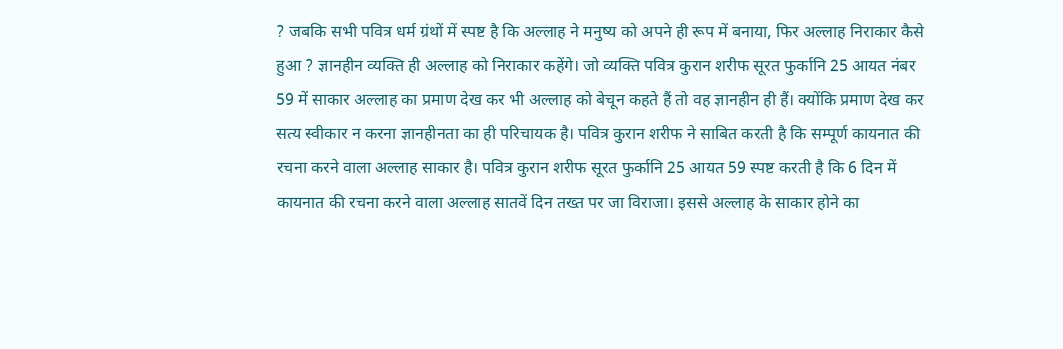? जबकि सभी पवित्र धर्म ग्रंथों में स्पष्ट है कि अल्लाह ने मनुष्य को अपने ही रूप में बनाया, फिर अल्लाह निराकार कैसे हुआ ? ज्ञानहीन व्यक्ति ही अल्लाह को निराकार कहेंगे। जो व्यक्ति पवित्र कुरान शरीफ सूरत फुर्कानि 25 आयत नंबर 59 में साकार अल्लाह का प्रमाण देख कर भी अल्लाह को बेचून कहते हैं तो वह ज्ञानहीन ही हैं। क्योंकि प्रमाण देख कर सत्य स्वीकार न करना ज्ञानहीनता का ही परिचायक है। पवित्र कुरान शरीफ ने साबित करती है कि सम्पूर्ण कायनात की रचना करने वाला अल्लाह साकार है। पवित्र कुरान शरीफ सूरत फुर्कानि 25 आयत 59 स्पष्ट करती है कि 6 दिन में कायनात की रचना करने वाला अल्लाह सातवें दिन तख्त पर जा विराजा। इससे अल्लाह के साकार होने का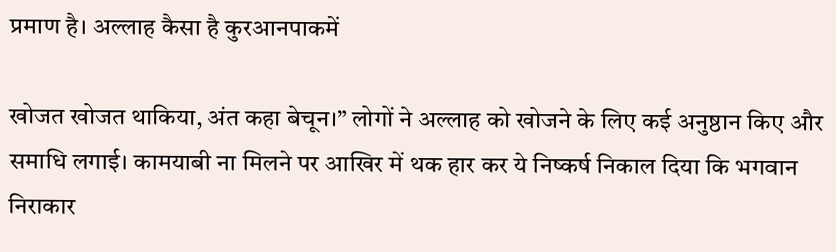प्रमाण है। अल्लाह कैसा है कुरआनपाकमें

खोजत खोजत थाकिया, अंत कहा बेचून।” लोगों ने अल्लाह को खोजने के लिए कई अनुष्ठान किए और समाधि लगाई। कामयाबी ना मिलने पर आखिर में थक हार कर ये निष्कर्ष निकाल दिया कि भगवान निराकार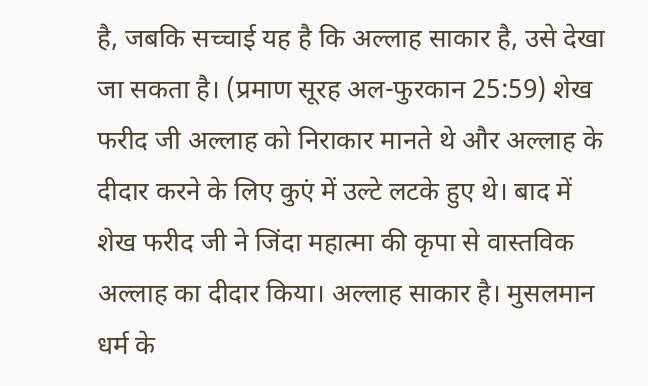है, जबकि सच्चाई यह है कि अल्लाह साकार है, उसे देखा जा सकता है। (प्रमाण सूरह अल-फुरकान 25:59) शेख फरीद जी अल्लाह को निराकार मानते थे और अल्लाह के दीदार करने के लिए कुएं में उल्टे लटके हुए थे। बाद में शेख फरीद जी ने जिंदा महात्मा की कृपा से वास्तविक अल्लाह का दीदार किया। अल्लाह साकार है। मुसलमान धर्म के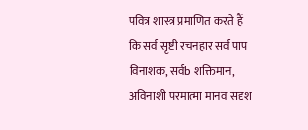पवित्र शास्त्र प्रमाणित करते हैं कि सर्व सृष्टी रचनहार सर्व पाप विनाशक, सर्वb शक्तिमान, अविनाशी परमात्मा मानव सदृश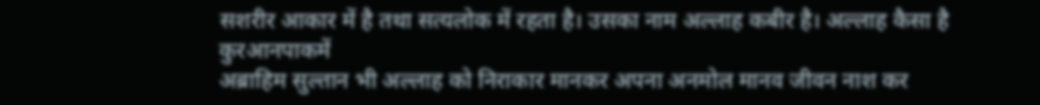सशरीर आकार में है तथा सत्यलोक में रहता है। उसका नाम अल्लाह कबीर है। अल्लाह कैसा है कुरआनपाकमें
अब्राहिम सुल्तान भी अल्लाह को निराकार मानकर अपना अनमोल मानव जीवन नाश कर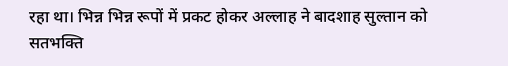रहा था। भिन्न भिन्न रूपों में प्रकट होकर अल्लाह ने बादशाह सुल्तान को सतभक्ति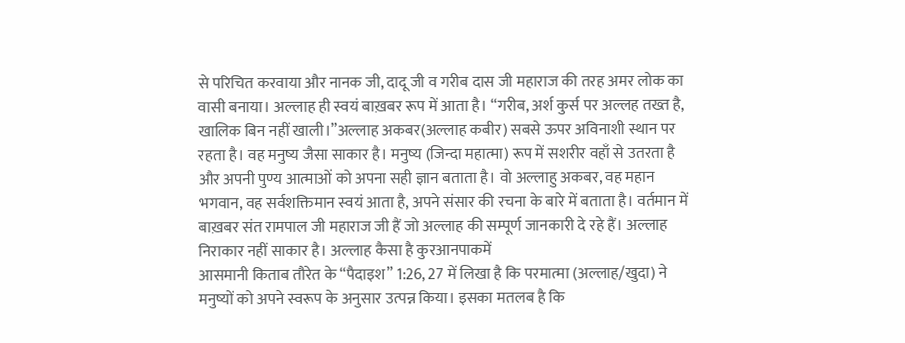से परिचित करवाया और नानक जी, दादू जी व गरीब दास जी महाराज की तरह अमर लोक का वासी बनाया। अल्लाह ही स्वयं बाख़बर रूप में आता है। “गरीब, अर्श कुर्स पर अल्लह तख्त है, खालिक बिन नहीं खाली।”अल्लाह अकबर(अल्लाह कबीर) सबसे ऊपर अविनाशी स्थान पर रहता है। वह मनुष्य जैसा साकार है। मनुष्य (जिन्दा महात्मा) रूप में सशरीर वहाँ से उतरता है और अपनी पुण्य आत्माओं को अपना सही ज्ञान बताता है। वो अल्लाहु अकबर, वह महान भगवान, वह सर्वशक्तिमान स्वयं आता है, अपने संसार की रचना के बारे में बताता है। वर्तमान में बाख़बर संत रामपाल जी महाराज जी हैं जो अल्लाह की सम्पूर्ण जानकारी दे रहे हैं। अल्लाह निराकार नहीं साकार है। अल्लाह कैसा है कुरआनपाकमें
आसमानी किताब तौरेत के “पैदाइश” 1:26, 27 में लिखा है कि परमात्मा (अल्लाह/खुदा) ने मनुष्यों को अपने स्वरूप के अनुसार उत्पन्न किया। इसका मतलब है कि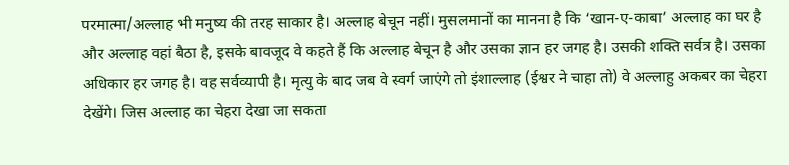परमात्मा/अल्लाह भी मनुष्य की तरह साकार है। अल्लाह बेचून नहीं। मुसलमानों का मानना है कि ‘खान-ए-काबा’ अल्लाह का घर है और अल्लाह वहां बैठा है, इसके बावजूद वे कहते हैं कि अल्लाह बेचून है और उसका ज्ञान हर जगह है। उसकी शक्ति सर्वत्र है। उसका अधिकार हर जगह है। वह सर्वव्यापी है। मृत्यु के बाद जब वे स्वर्ग जाएंगे तो इंशाल्लाह (ईश्वर ने चाहा तो) वे अल्लाहु अकबर का चेहरा देखेंगे। जिस अल्लाह का चेहरा देखा जा सकता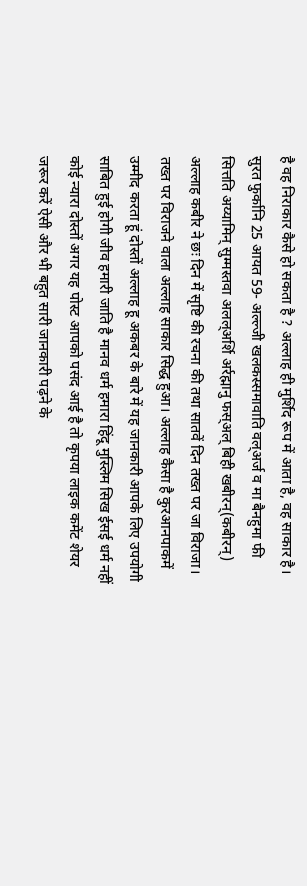है वह निराकार कैसे हो सकता है ? अल्लाह ही मुर्शिद रूप में आता है, वह साकार है। सुरत फुर्कानि 25 आयत 59- अल्ल्जी खलकस्समावाति वल्अर्ज व मा बैनहुमा फी सित्तति अय्यामिन् सुम्मस्तवा अलल्अर्शि अर्रह्मानु फस्अल् बिही खबीरन्(कबीरन्) अल्लाह कबीर ने छः दिन में सृष्टि की रचना की तथा सातवें दिन तख्त पर जा विराजा। तख्त पर विराजने वाला अल्लाह साकार सिद्ध हुआ। अल्लाह कैसा है कुरआनपाकमें
उम्मीद करता हूं दोस्तों अल्लाह हू अकबर के बारे में यह जानकारी आपके लिए उपयोगी साबित हुई होगी जीव हमारी जाति है मानव धर्म हमारा हिंदू मुस्लिम सिख ईसई धर्म नहीं कोई न्यारा दोस्तों अगर यह पोस्ट आपको पसंद आई है तो कृपया लाइक कमेंट शेयर जरूर करें ऐसी और भी बहुत सारी जानकारी पढ़ने के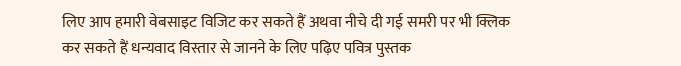लिए आप हमारी वेबसाइट विजिट कर सकते हैं अथवा नीचे दी गई समरी पर भी क्लिक कर सकते हैं धन्यवाद विस्तार से जानने के लिए पढ़िए पवित्र पुस्तक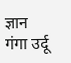ज्ञान गंगा उर्दू